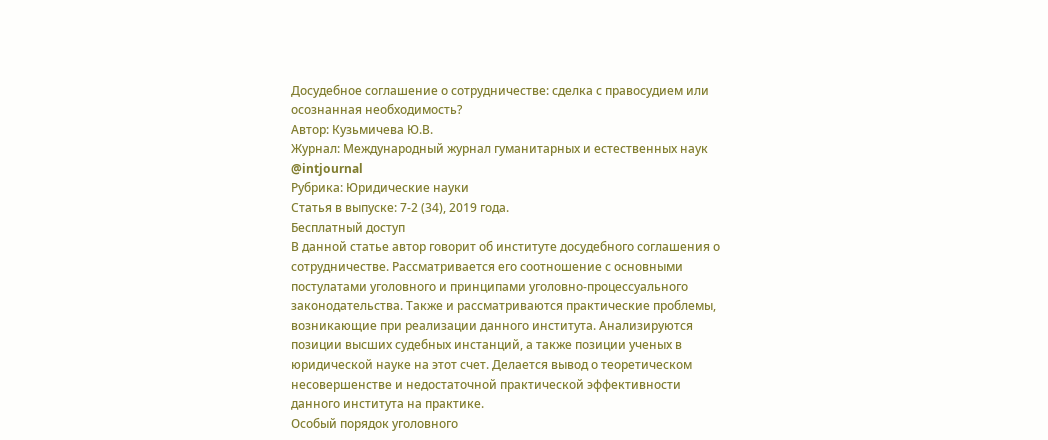Досудебное соглашение о сотрудничестве: сделка с правосудием или осознанная необходимость?
Автор: Кузьмичева Ю.В.
Журнал: Международный журнал гуманитарных и естественных наук @intjournal
Рубрика: Юридические науки
Статья в выпуске: 7-2 (34), 2019 года.
Бесплатный доступ
В данной статье автор говорит об институте досудебного соглашения о сотрудничестве. Рассматривается его соотношение с основными постулатами уголовного и принципами уголовно-процессуального законодательства. Также и рассматриваются практические проблемы, возникающие при реализации данного института. Анализируются позиции высших судебных инстанций, а также позиции ученых в юридической науке на этот счет. Делается вывод о теоретическом несовершенстве и недостаточной практической эффективности данного института на практике.
Особый порядок уголовного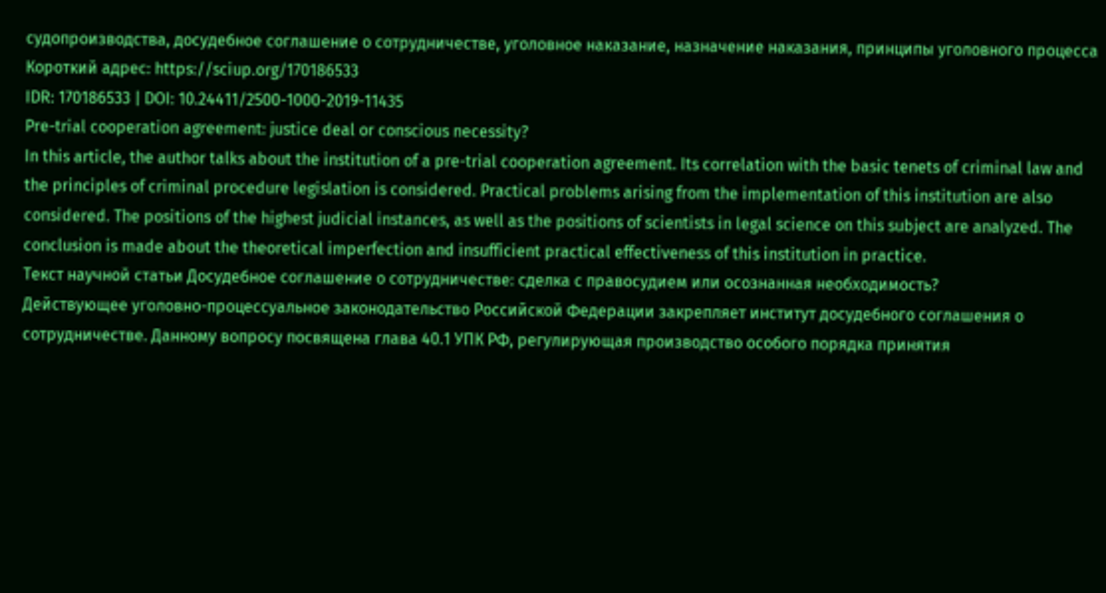судопроизводства, досудебное соглашение о сотрудничестве, уголовное наказание, назначение наказания, принципы уголовного процесса
Короткий адрес: https://sciup.org/170186533
IDR: 170186533 | DOI: 10.24411/2500-1000-2019-11435
Pre-trial cooperation agreement: justice deal or conscious necessity?
In this article, the author talks about the institution of a pre-trial cooperation agreement. Its correlation with the basic tenets of criminal law and the principles of criminal procedure legislation is considered. Practical problems arising from the implementation of this institution are also considered. The positions of the highest judicial instances, as well as the positions of scientists in legal science on this subject are analyzed. The conclusion is made about the theoretical imperfection and insufficient practical effectiveness of this institution in practice.
Текст научной статьи Досудебное соглашение о сотрудничестве: сделка с правосудием или осознанная необходимость?
Действующее уголовно-процессуальное законодательство Российской Федерации закрепляет институт досудебного соглашения о сотрудничестве. Данному вопросу посвящена глава 40.1 УПК РФ, регулирующая производство особого порядка принятия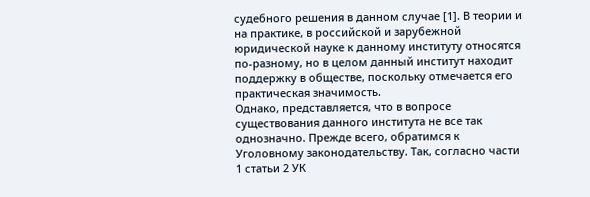судебного решения в данном случае [1]. В теории и на практике, в российской и зарубежной юридической науке к данному институту относятся по-разному, но в целом данный институт находит поддержку в обществе, поскольку отмечается его практическая значимость.
Однако, представляется, что в вопросе существования данного института не все так однозначно. Прежде всего, обратимся к Уголовному законодательству. Так, согласно части 1 статьи 2 УК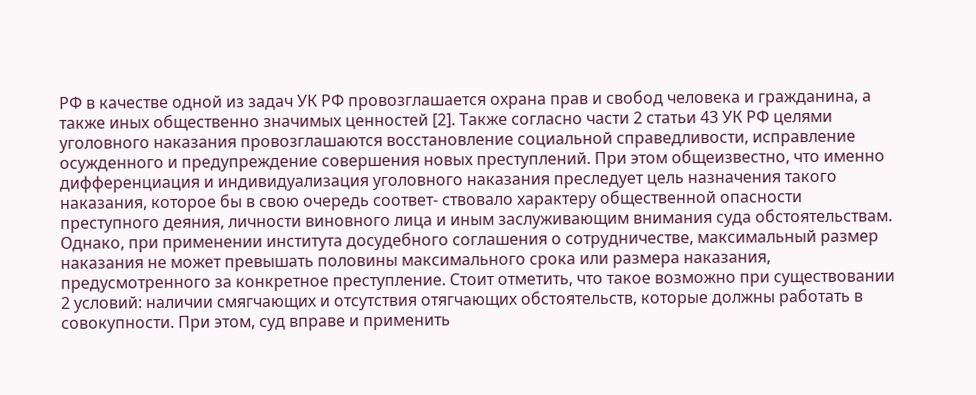РФ в качестве одной из задач УК РФ провозглашается охрана прав и свобод человека и гражданина, а также иных общественно значимых ценностей [2]. Также согласно части 2 статьи 43 УК РФ целями уголовного наказания провозглашаются восстановление социальной справедливости, исправление осужденного и предупреждение совершения новых преступлений. При этом общеизвестно, что именно дифференциация и индивидуализация уголовного наказания преследует цель назначения такого наказания, которое бы в свою очередь соответ- ствовало характеру общественной опасности преступного деяния, личности виновного лица и иным заслуживающим внимания суда обстоятельствам. Однако, при применении института досудебного соглашения о сотрудничестве, максимальный размер наказания не может превышать половины максимального срока или размера наказания, предусмотренного за конкретное преступление. Стоит отметить, что такое возможно при существовании 2 условий: наличии смягчающих и отсутствия отягчающих обстоятельств, которые должны работать в совокупности. При этом, суд вправе и применить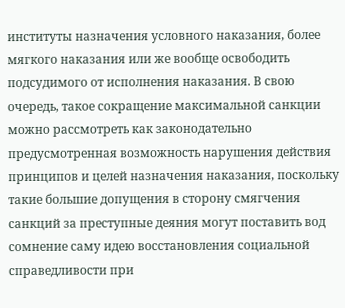институты назначения условного наказания, более мягкого наказания или же вообще освободить подсудимого от исполнения наказания. В свою очередь, такое сокращение максимальной санкции можно рассмотреть как законодательно предусмотренная возможность нарушения действия принципов и целей назначения наказания, поскольку такие большие допущения в сторону смягчения санкций за преступные деяния могут поставить вод сомнение саму идею восстановления социальной справедливости при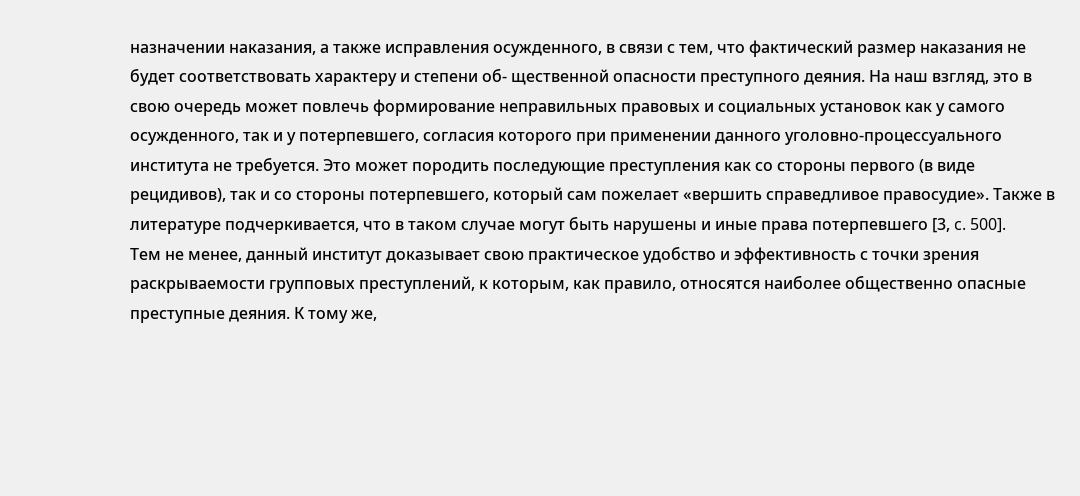назначении наказания, а также исправления осужденного, в связи с тем, что фактический размер наказания не будет соответствовать характеру и степени об- щественной опасности преступного деяния. На наш взгляд, это в свою очередь может повлечь формирование неправильных правовых и социальных установок как у самого осужденного, так и у потерпевшего, согласия которого при применении данного уголовно-процессуального института не требуется. Это может породить последующие преступления как со стороны первого (в виде рецидивов), так и со стороны потерпевшего, который сам пожелает «вершить справедливое правосудие». Также в литературе подчеркивается, что в таком случае могут быть нарушены и иные права потерпевшего [3, c. 500].
Тем не менее, данный институт доказывает свою практическое удобство и эффективность с точки зрения раскрываемости групповых преступлений, к которым, как правило, относятся наиболее общественно опасные преступные деяния. К тому же,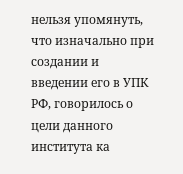нельзя упомянуть, что изначально при создании и введении его в УПК РФ, говорилось о цели данного института ка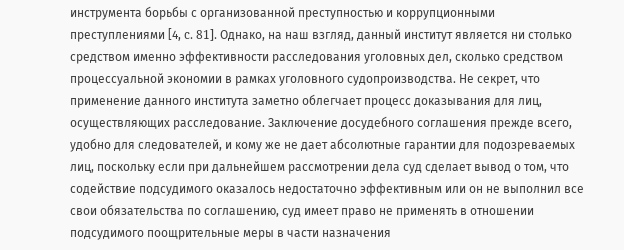инструмента борьбы с организованной преступностью и коррупционными преступлениями [4, c. 81]. Однако, на наш взгляд, данный институт является ни столько средством именно эффективности расследования уголовных дел, сколько средством процессуальной экономии в рамках уголовного судопроизводства. Не секрет, что применение данного института заметно облегчает процесс доказывания для лиц, осуществляющих расследование. Заключение досудебного соглашения прежде всего, удобно для следователей, и кому же не дает абсолютные гарантии для подозреваемых лиц, поскольку если при дальнейшем рассмотрении дела суд сделает вывод о том, что содействие подсудимого оказалось недостаточно эффективным или он не выполнил все свои обязательства по соглашению, суд имеет право не применять в отношении подсудимого поощрительные меры в части назначения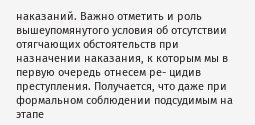наказаний. Важно отметить и роль вышеупомянутого условия об отсутствии отягчающих обстоятельств при назначении наказания, к которым мы в первую очередь отнесем ре- цидив преступления. Получается, что даже при формальном соблюдении подсудимым на этапе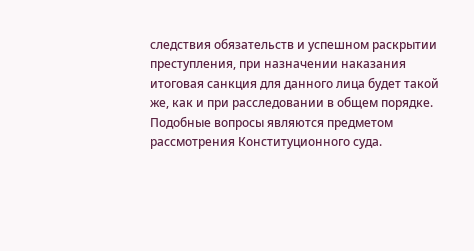следствия обязательств и успешном раскрытии преступления, при назначении наказания итоговая санкция для данного лица будет такой же, как и при расследовании в общем порядке. Подобные вопросы являются предметом рассмотрения Конституционного суда.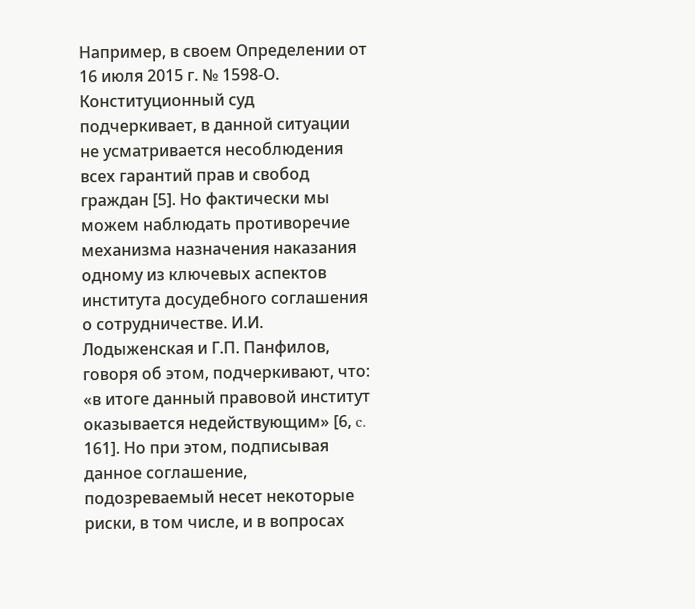Например, в своем Определении от 16 июля 2015 г. № 1598-О. Конституционный суд подчеркивает, в данной ситуации не усматривается несоблюдения всех гарантий прав и свобод граждан [5]. Но фактически мы можем наблюдать противоречие механизма назначения наказания одному из ключевых аспектов института досудебного соглашения о сотрудничестве. И.И. Лодыженская и Г.П. Панфилов, говоря об этом, подчеркивают, что: «в итоге данный правовой институт оказывается недействующим» [6, c. 161]. Но при этом, подписывая данное соглашение, подозреваемый несет некоторые риски, в том числе, и в вопросах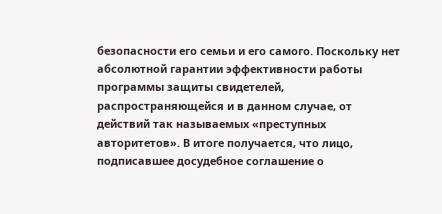безопасности его семьи и его самого. Поскольку нет абсолютной гарантии эффективности работы программы защиты свидетелей, распространяющейся и в данном случае, от действий так называемых «преступных авторитетов». В итоге получается, что лицо, подписавшее досудебное соглашение о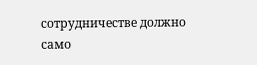сотрудничестве должно само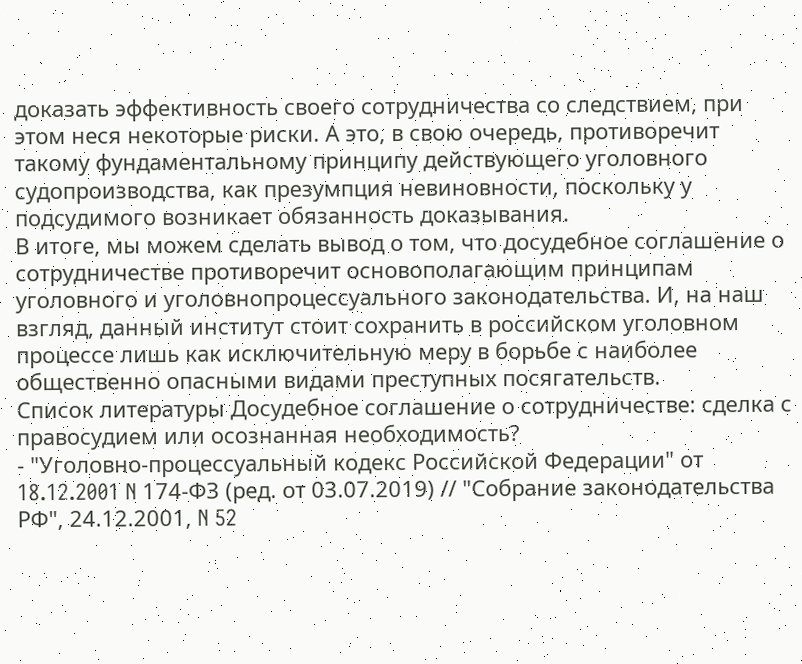доказать эффективность своего сотрудничества со следствием, при этом неся некоторые риски. А это, в свою очередь, противоречит такому фундаментальному принципу действующего уголовного судопроизводства, как презумпция невиновности, поскольку у подсудимого возникает обязанность доказывания.
В итоге, мы можем сделать вывод о том, что досудебное соглашение о сотрудничестве противоречит основополагающим принципам уголовного и уголовнопроцессуального законодательства. И, на наш взгляд, данный институт стоит сохранить в российском уголовном процессе лишь как исключительную меру в борьбе с наиболее общественно опасными видами преступных посягательств.
Список литературы Досудебное соглашение о сотрудничестве: сделка с правосудием или осознанная необходимость?
- "Уголовно-процессуальный кодекс Российской Федерации" от 18.12.2001 N 174-ФЗ (ред. от 03.07.2019) // "Собрание законодательства РФ", 24.12.2001, N 52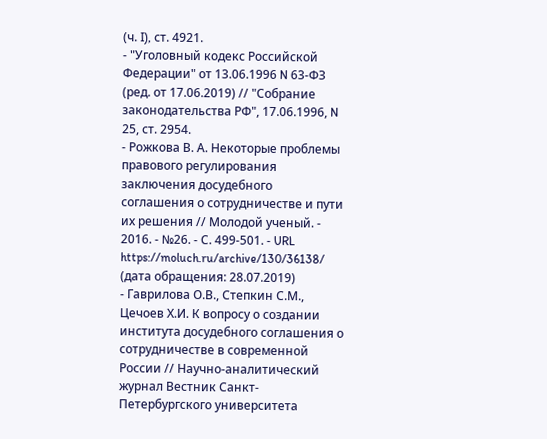(ч. I), ст. 4921.
- "Уголовный кодекс Российской Федерации" от 13.06.1996 N 63-ФЗ (ред. от 17.06.2019) // "Собрание законодательства РФ", 17.06.1996, N 25, ст. 2954.
- Рожкова В. А. Некоторые проблемы правового регулирования заключения досудебного соглашения о сотрудничестве и пути их решения // Молодой ученый. - 2016. - №26. - С. 499-501. - URL https://moluch.ru/archive/130/36138/ (дата обращения: 28.07.2019)
- Гаврилова О.В., Степкин С.М., Цечоев Х.И. К вопросу о создании института досудебного соглашения о сотрудничестве в современной России // Научно-аналитический журнал Вестник Санкт-Петербургского университета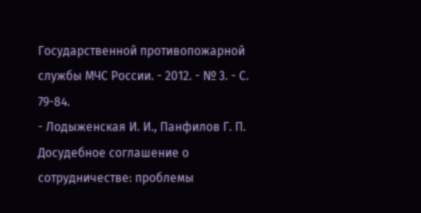Государственной противопожарной службы МЧС России. - 2012. - № 3. - С. 79-84.
- Лодыженская И. И., Панфилов Г. П. Досудебное соглашение о сотрудничестве: проблемы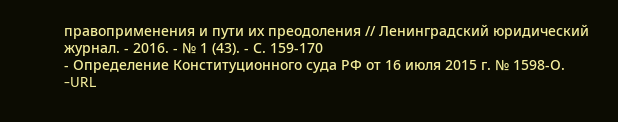правоприменения и пути их преодоления // Ленинградский юридический журнал. - 2016. - № 1 (43). - С. 159-170
- Определение Конституционного суда РФ от 16 июля 2015 г. № 1598-О. -URL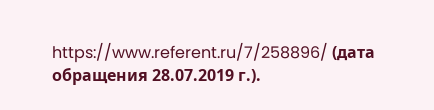https://www.referent.ru/7/258896/ (дата обращения 28.07.2019 г.).